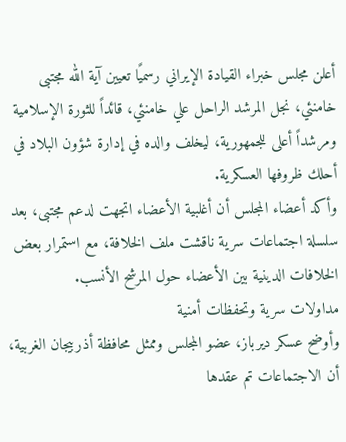أعلن مجلس خبراء القيادة الإيراني رسميًا تعيين آية الله مجتبى خامنئي، نجل المرشد الراحل علي خامنئي، قائداً للثورة الإسلامية ومرشداً أعلى للجمهورية، ليخلف والده في إدارة شؤون البلاد في أحلك ظروفها العسكرية.
وأكد أعضاء المجلس أن أغلبية الأعضاء اتجهت لدعم مجتبى، بعد سلسلة اجتماعات سرية ناقشت ملف الخلافة، مع استمرار بعض الخلافات الدينية بين الأعضاء حول المرشح الأنسب.
مداولات سرية وتحفظات أمنية
وأوضح عسكر ديرباز، عضو المجلس وممثل محافظة أذربيجان الغربية، أن الاجتماعات تم عقدها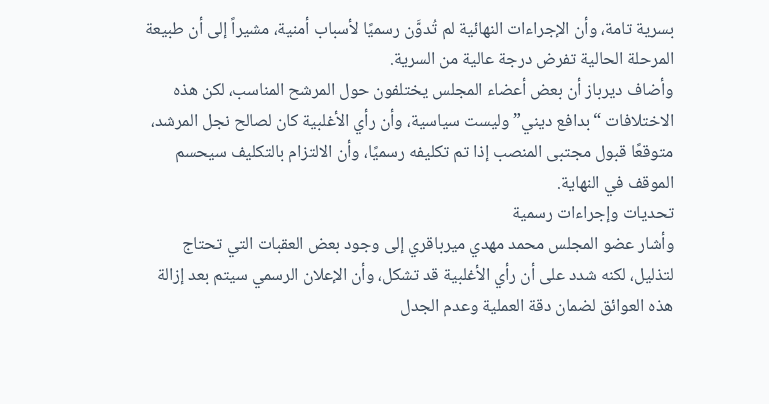بسرية تامة، وأن الإجراءات النهائية لم تُدوَّن رسميًا لأسباب أمنية، مشيراً إلى أن طبيعة المرحلة الحالية تفرض درجة عالية من السرية.
وأضاف ديرباز أن بعض أعضاء المجلس يختلفون حول المرشح المناسب، لكن هذه الاختلافات “بدافع ديني” وليست سياسية، وأن رأي الأغلبية كان لصالح نجل المرشد، متوقعًا قبول مجتبى المنصب إذا تم تكليفه رسميًا، وأن الالتزام بالتكليف سيحسم الموقف في النهاية.
تحديات وإجراءات رسمية
وأشار عضو المجلس محمد مهدي ميرباقري إلى وجود بعض العقبات التي تحتاج لتذليل، لكنه شدد على أن رأي الأغلبية قد تشكل، وأن الإعلان الرسمي سيتم بعد إزالة هذه العوائق لضمان دقة العملية وعدم الجدل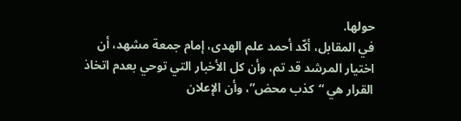حولها.
في المقابل، أكّد أحمد علم الهدى، إمام جمعة مشهد، أن اختيار المرشد قد تم، وأن كل الأخبار التي توحي بعدم اتخاذ القرار هي “كذب محض”، وأن الإعلان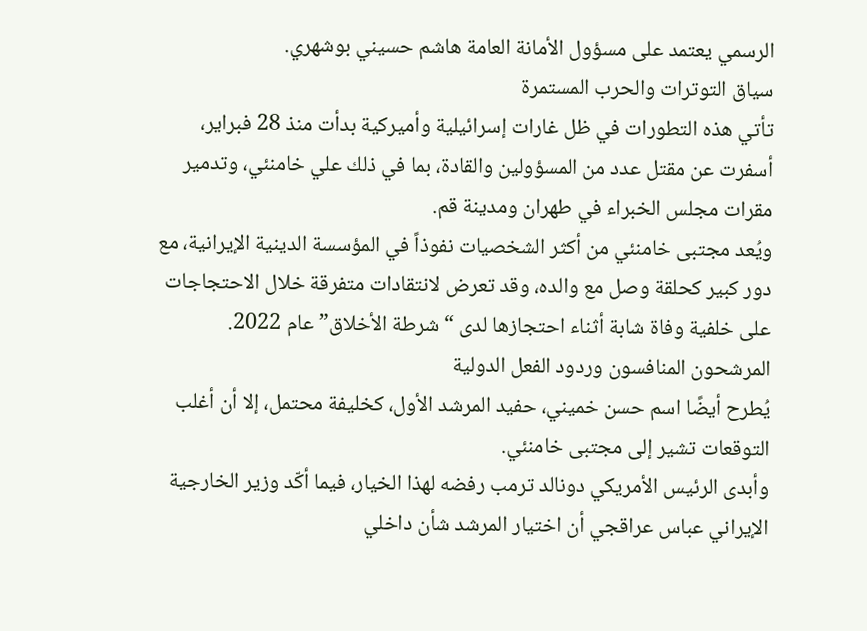الرسمي يعتمد على مسؤول الأمانة العامة هاشم حسيني بوشهري.
سياق التوترات والحرب المستمرة
تأتي هذه التطورات في ظل غارات إسرائيلية وأميركية بدأت منذ 28 فبراير، أسفرت عن مقتل عدد من المسؤولين والقادة، بما في ذلك علي خامنئي، وتدمير مقرات مجلس الخبراء في طهران ومدينة قم.
ويُعد مجتبى خامنئي من أكثر الشخصيات نفوذاً في المؤسسة الدينية الإيرانية، مع دور كبير كحلقة وصل مع والده، وقد تعرض لانتقادات متفرقة خلال الاحتجاجات على خلفية وفاة شابة أثناء احتجازها لدى “شرطة الأخلاق” عام 2022.
المرشحون المنافسون وردود الفعل الدولية
يُطرح أيضًا اسم حسن خميني، حفيد المرشد الأول، كخليفة محتمل، إلا أن أغلب التوقعات تشير إلى مجتبى خامنئي.
وأبدى الرئيس الأمريكي دونالد ترمب رفضه لهذا الخيار، فيما أكّد وزير الخارجية الإيراني عباس عراقجي أن اختيار المرشد شأن داخلي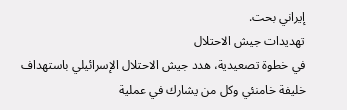إيراني بحت.
تهديدات جيش الاحتلال
في خطوة تصعيدية، هدد جيش الاحتلال الإسرائيلي باستهداف خليفة خامنئي وكل من يشارك في عملية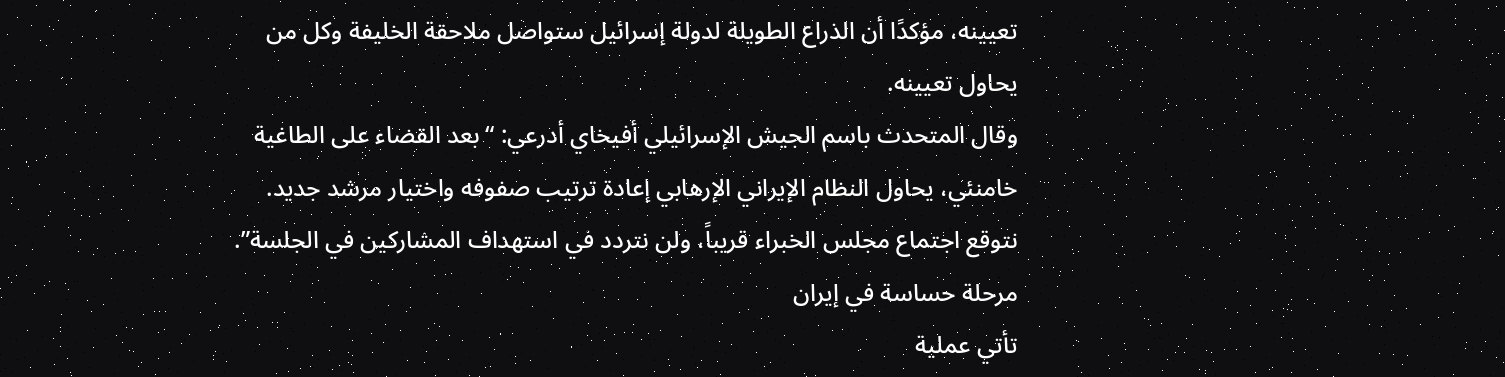تعيينه، مؤكدًا أن الذراع الطويلة لدولة إسرائيل ستواصل ملاحقة الخليفة وكل من يحاول تعيينه.
وقال المتحدث باسم الجيش الإسرائيلي أفيخاي أدرعي: “بعد القضاء على الطاغية خامنئي، يحاول النظام الإيراني الإرهابي إعادة ترتيب صفوفه واختيار مرشد جديد. نتوقع اجتماع مجلس الخبراء قريباً، ولن نتردد في استهداف المشاركين في الجلسة”.
مرحلة حساسة في إيران
تأتي عملية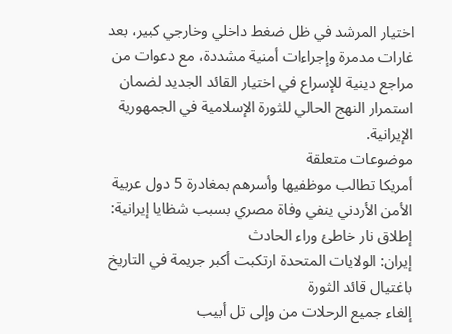اختيار المرشد في ظل ضغط داخلي وخارجي كبير، بعد غارات مدمرة وإجراءات أمنية مشددة، مع دعوات من مراجع دينية للإسراع في اختيار القائد الجديد لضمان استمرار النهج الحالي للثورة الإسلامية في الجمهورية الإيرانية.
موضوعات متعلقة
أمريكا تطالب موظفيها وأسرهم بمغادرة 5 دول عربية
الأمن الأردني ينفي وفاة مصري بسبب شظايا إيرانية: إطلاق نار خاطئ وراء الحادث
إيران: الولايات المتحدة ارتكبت أكبر جريمة في التاريخ باغتيال قائد الثورة
إلغاء جميع الرحلات من وإلى تل أبيب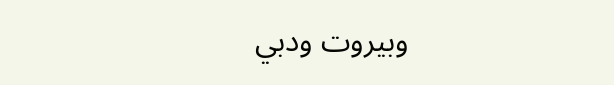وبيروت ودبي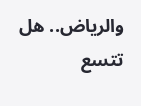والرياض.. هل تتسع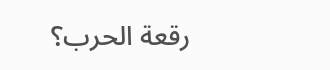رقعة الحرب؟